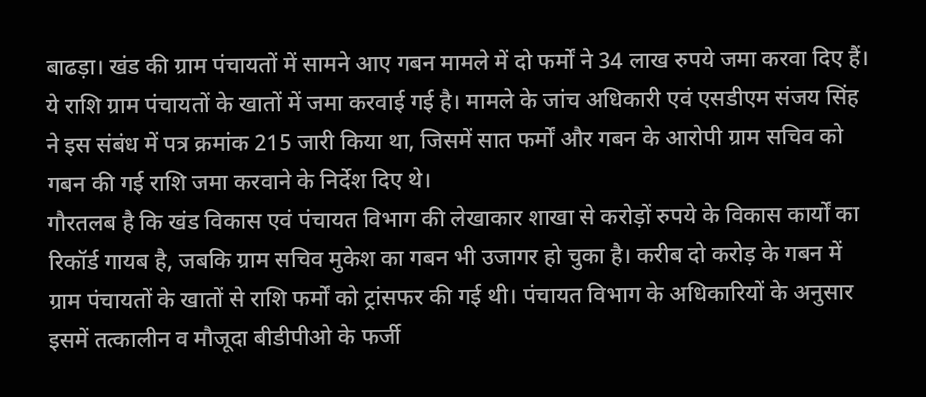बाढड़ा। खंड की ग्राम पंचायतों में सामने आए गबन मामले में दो फर्मों ने 34 लाख रुपये जमा करवा दिए हैं। ये राशि ग्राम पंचायतों के खातों में जमा करवाई गई है। मामले के जांच अधिकारी एवं एसडीएम संजय सिंह ने इस संबंध में पत्र क्रमांक 215 जारी किया था, जिसमें सात फर्मों और गबन के आरोपी ग्राम सचिव को गबन की गई राशि जमा करवाने के निर्देश दिए थे।
गौरतलब है कि खंड विकास एवं पंचायत विभाग की लेखाकार शाखा से करोड़ों रुपये के विकास कार्यों का रिकॉर्ड गायब है, जबकि ग्राम सचिव मुकेश का गबन भी उजागर हो चुका है। करीब दो करोड़ के गबन में ग्राम पंचायतों के खातों से राशि फर्मों को ट्रांसफर की गई थी। पंचायत विभाग के अधिकारियों के अनुसार इसमें तत्कालीन व मौजूदा बीडीपीओ के फर्जी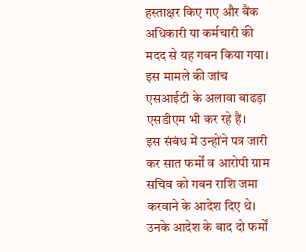हस्ताक्षर किए गए और बैंक अधिकारी या कर्मचारी की मदद से यह गबन किया गया। इस मामले की जांच एसआईटी के अलावा बाढड़ा एसडीएम भी कर रहे हैं।
इस संबंध में उन्होंने पत्र जारी कर सात फर्मों व आरोपी ग्राम सचिव को गबन राशि जमा करवाने के आदेश दिए थे। उनके आदेश के बाद दो फर्मों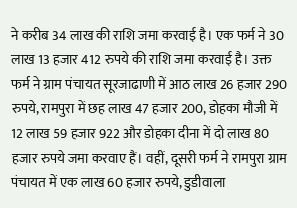ने करीब 34 लाख की राशि जमा करवाई है। एक फर्म ने 30 लाख 13 हजार 412 रुपये की राशि जमा करवाई है। उक्त फर्म ने ग्राम पंचायत सूरजाढाणी में आठ लाख 26 हजार 290 रुपये, रामपुरा में छह लाख 47 हजार 200, डोहका मौजी में 12 लाख 59 हजार 922 और डोहका दीना में दो लाख 80 हजार रुपये जमा करवाए हैं। वहीं, दूसरी फर्म ने रामपुरा ग्राम पंचायत में एक लाख 60 हजार रुपये, डुडीवाला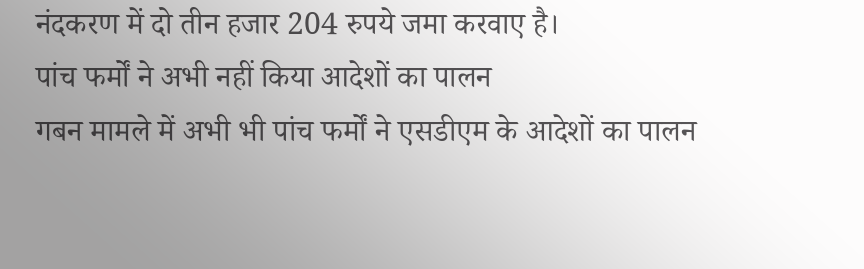नंदकरण में दो तीन हजार 204 रुपये जमा करवाए है।
पांच फर्मों ने अभी नहीं किया आदेशों का पालन
गबन मामले में अभी भी पांच फर्मों ने एसडीएम के आदेशों का पालन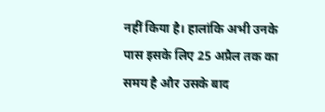नहीं किया है। हालांकि अभी उनके पास इसके लिए 25 अप्रैल तक का समय है और उसके बाद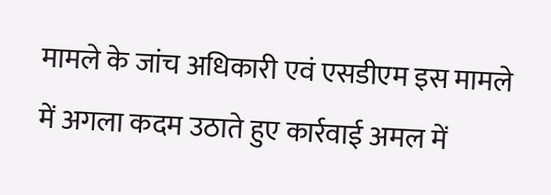मामले के जांच अधिकारी एवं एसडीएम इस मामले में अगला कदम उठाते हुए कार्रवाई अमल में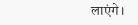लाएंगे।